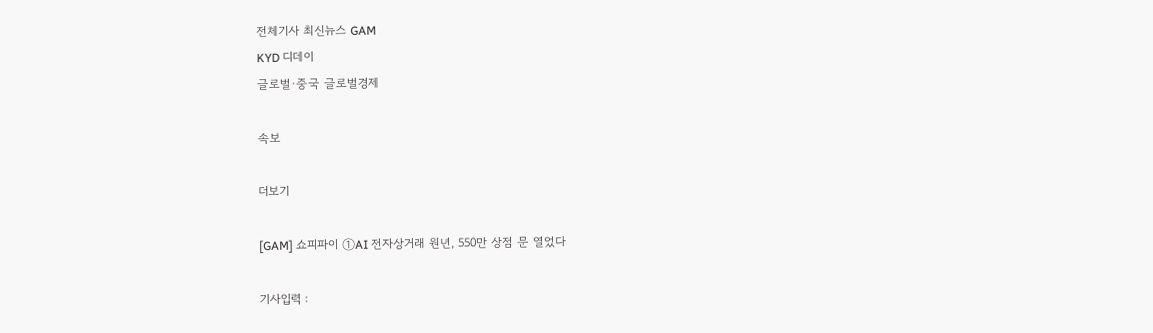전체기사 최신뉴스 GAM
KYD 디데이
글로벌·중국 글로벌경제

속보

더보기

[GAM] 쇼피파이 ①AI 전자상거래 원년, 550만 상점 문 열었다

기사입력 :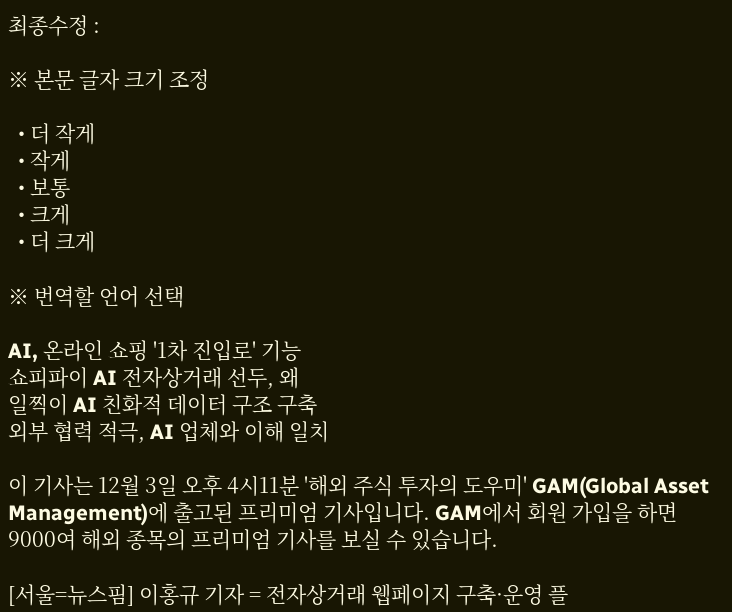최종수정 :

※ 본문 글자 크기 조정

  • 더 작게
  • 작게
  • 보통
  • 크게
  • 더 크게

※ 번역할 언어 선택

AI, 온라인 쇼핑 '1차 진입로' 기능
쇼피파이 AI 전자상거래 선두, 왜
일찍이 AI 친화적 데이터 구조 구축
외부 협력 적극, AI 업체와 이해 일치

이 기사는 12월 3일 오후 4시11분 '해외 주식 투자의 도우미' GAM(Global Asset Management)에 출고된 프리미엄 기사입니다. GAM에서 회원 가입을 하면 9000여 해외 종목의 프리미엄 기사를 보실 수 있습니다.

[서울=뉴스핌] 이홍규 기자 = 전자상거래 웹페이지 구축·운영 플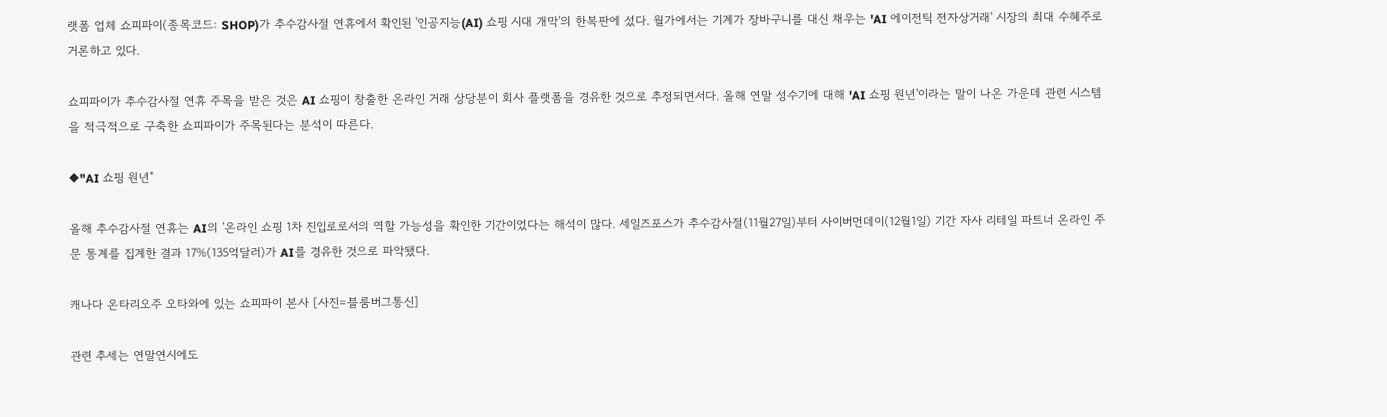랫폼 업체 쇼피파이(종목코드: SHOP)가 추수감사절 연휴에서 확인된 '인공지능(AI) 쇼핑 시대 개막'의 한복판에 섰다. 월가에서는 기계가 장바구니를 대신 채우는 'AI 에이전틱 전자상거래' 시장의 최대 수혜주로 거론하고 있다.

쇼피파이가 추수감사절 연휴 주목을 받은 것은 AI 쇼핑이 창출한 온라인 거래 상당분이 회사 플랫폼을 경유한 것으로 추정되면서다. 올해 연말 성수기에 대해 'AI 쇼핑 원년'이라는 말이 나온 가운데 관련 시스템을 적극적으로 구축한 쇼피파이가 주목된다는 분석이 따른다.

◆"AI 쇼핑 원년"

올해 추수감사절 연휴는 AI의 '온라인 쇼핑 1차 진입로로서의 역할 가능성을 확인한 기간이었다는 해석이 많다. 세일즈포스가 추수감사절(11월27일)부터 사이버먼데이(12월1일) 기간 자사 리테일 파트너 온라인 주문 통계를 집계한 결과 17%(135억달러)가 AI를 경유한 것으로 파악됐다.

캐나다 온타리오주 오타와에 있는 쇼피파이 본사 [사진=블룸버그통신]

관련 추세는 연말연시에도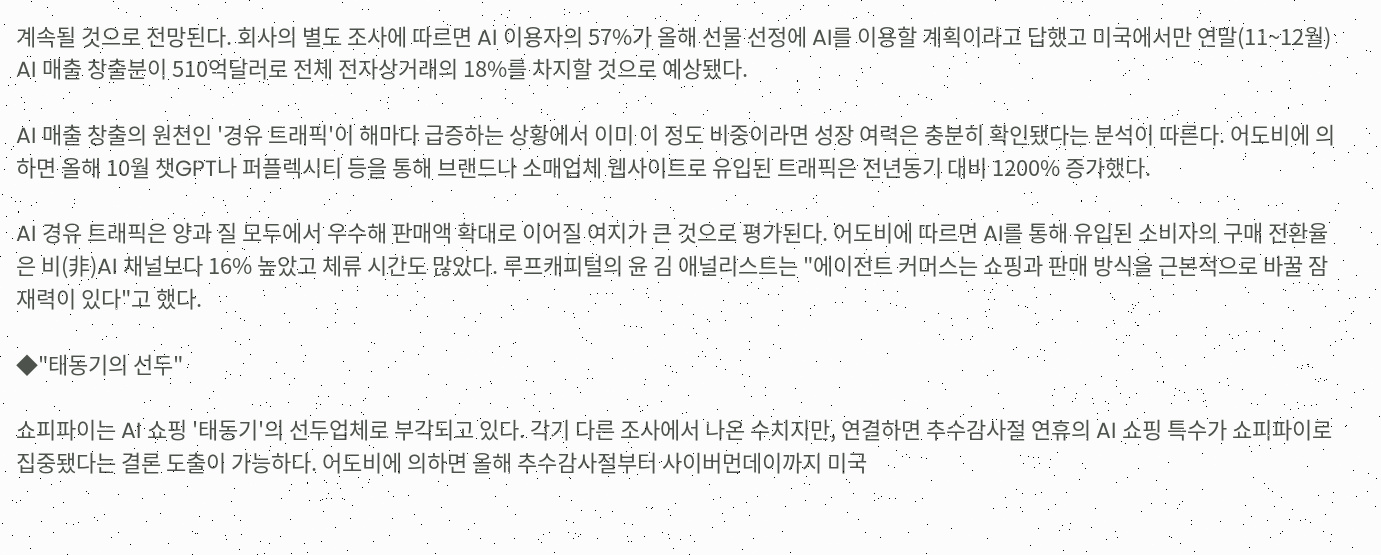계속될 것으로 전망된다. 회사의 별도 조사에 따르면 AI 이용자의 57%가 올해 선물 선정에 AI를 이용할 계획이라고 답했고 미국에서만 연말(11~12월) AI 매출 창출분이 510억달러로 전체 전자상거래의 18%를 차지할 것으로 예상됐다.

AI 매출 창출의 원천인 '경유 트래픽'이 해마다 급증하는 상황에서 이미 이 정도 비중이라면 성장 여력은 충분히 확인됐다는 분석이 따른다. 어도비에 의하면 올해 10월 챗GPT나 퍼플렉시티 등을 통해 브랜드나 소매업체 웹사이트로 유입된 트래픽은 전년동기 대비 1200% 증가했다.

AI 경유 트래픽은 양과 질 모두에서 우수해 판매액 확대로 이어질 여지가 큰 것으로 평가된다. 어도비에 따르면 AI를 통해 유입된 소비자의 구매 전환율은 비(非)AI 채널보다 16% 높았고 체류 시간도 많았다. 루프캐피털의 윤 김 애널리스트는 "에이전트 커머스는 쇼핑과 판매 방식을 근본적으로 바꿀 잠재력이 있다"고 했다.

◆"태동기의 선두"

쇼피파이는 AI 쇼핑 '태동기'의 선두업체로 부각되고 있다. 각기 다른 조사에서 나온 수치지만, 연결하면 추수감사절 연휴의 AI 쇼핑 특수가 쇼피파이로 집중됐다는 결론 도출이 가능하다. 어도비에 의하면 올해 추수감사절부터 사이버먼데이까지 미국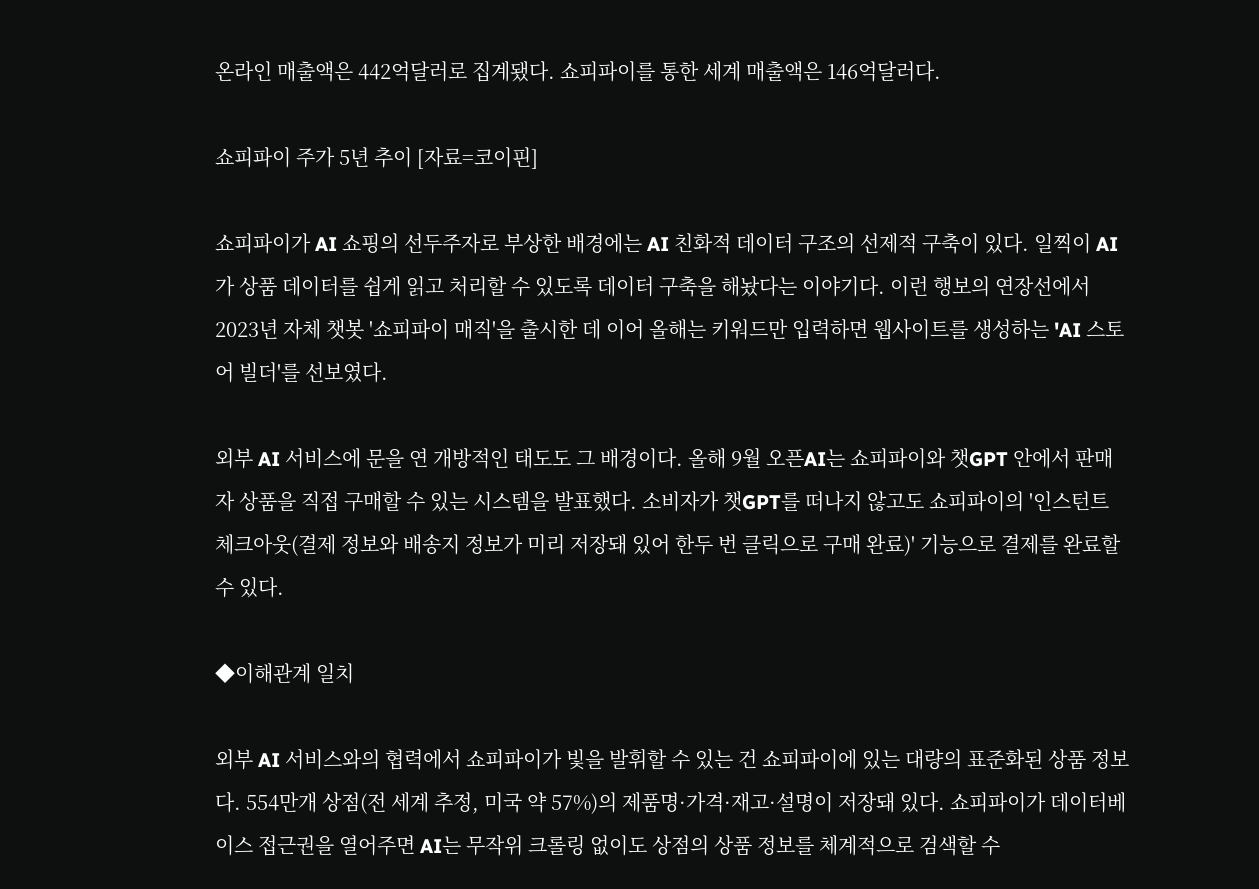온라인 매출액은 442억달러로 집계됐다. 쇼피파이를 통한 세계 매출액은 146억달러다.

쇼피파이 주가 5년 추이 [자료=코이핀]

쇼피파이가 AI 쇼핑의 선두주자로 부상한 배경에는 AI 친화적 데이터 구조의 선제적 구축이 있다. 일찍이 AI가 상품 데이터를 쉽게 읽고 처리할 수 있도록 데이터 구축을 해놨다는 이야기다. 이런 행보의 연장선에서 2023년 자체 챗봇 '쇼피파이 매직'을 출시한 데 이어 올해는 키워드만 입력하면 웹사이트를 생성하는 'AI 스토어 빌더'를 선보였다.

외부 AI 서비스에 문을 연 개방적인 태도도 그 배경이다. 올해 9월 오픈AI는 쇼피파이와 챗GPT 안에서 판매자 상품을 직접 구매할 수 있는 시스템을 발표했다. 소비자가 챗GPT를 떠나지 않고도 쇼피파이의 '인스턴트 체크아웃(결제 정보와 배송지 정보가 미리 저장돼 있어 한두 번 클릭으로 구매 완료)' 기능으로 결제를 완료할 수 있다.

◆이해관계 일치

외부 AI 서비스와의 협력에서 쇼피파이가 빛을 발휘할 수 있는 건 쇼피파이에 있는 대량의 표준화된 상품 정보다. 554만개 상점(전 세계 추정, 미국 약 57%)의 제품명·가격·재고·설명이 저장돼 있다. 쇼피파이가 데이터베이스 접근권을 열어주면 AI는 무작위 크롤링 없이도 상점의 상품 정보를 체계적으로 검색할 수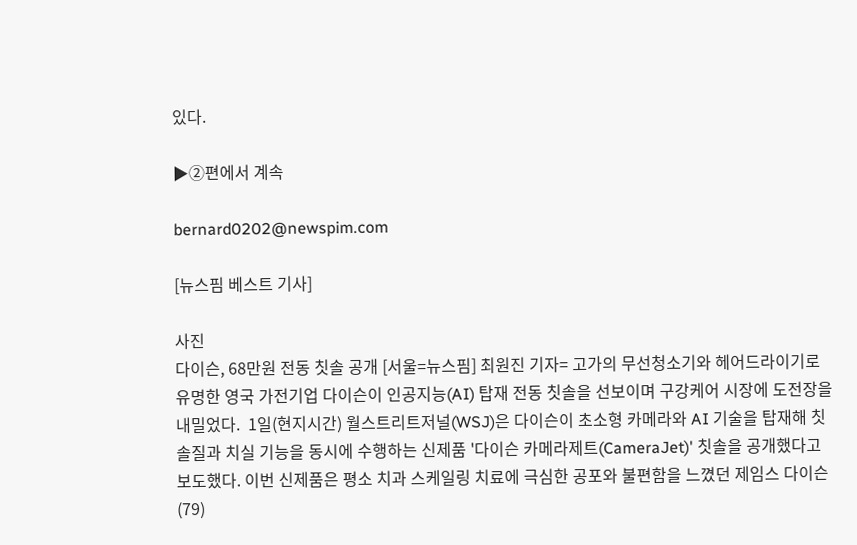있다.

▶②편에서 계속

bernard0202@newspim.com

[뉴스핌 베스트 기사]

사진
다이슨, 68만원 전동 칫솔 공개 [서울=뉴스핌] 최원진 기자= 고가의 무선청소기와 헤어드라이기로 유명한 영국 가전기업 다이슨이 인공지능(AI) 탑재 전동 칫솔을 선보이며 구강케어 시장에 도전장을 내밀었다.  1일(현지시간) 월스트리트저널(WSJ)은 다이슨이 초소형 카메라와 AI 기술을 탑재해 칫솔질과 치실 기능을 동시에 수행하는 신제품 '다이슨 카메라제트(CameraJet)' 칫솔을 공개했다고 보도했다. 이번 신제품은 평소 치과 스케일링 치료에 극심한 공포와 불편함을 느꼈던 제임스 다이슨(79)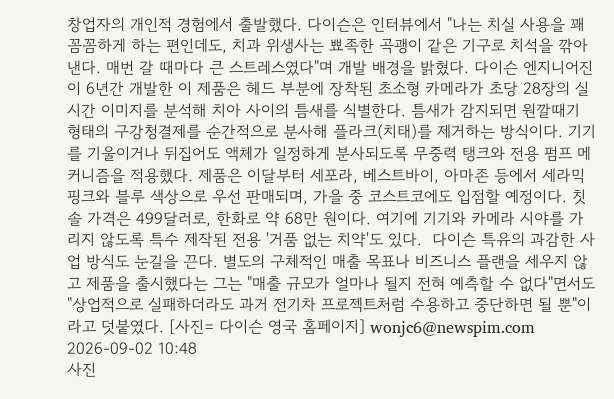창업자의 개인적 경험에서 출발했다. 다이슨은 인터뷰에서 "나는 치실 사용을 꽤 꼼꼼하게 하는 편인데도, 치과 위생사는 뾰족한 곡괭이 같은 기구로 치석을 깎아낸다. 매번 갈 때마다 큰 스트레스였다"며 개발 배경을 밝혔다. 다이슨 엔지니어진이 6년간 개발한 이 제품은 헤드 부분에 장착된 초소형 카메라가 초당 28장의 실시간 이미지를 분석해 치아 사이의 틈새를 식별한다. 틈새가 감지되면 원깔때기 형태의 구강청결제를 순간적으로 분사해 플라크(치태)를 제거하는 방식이다. 기기를 기울이거나 뒤집어도 액체가 일정하게 분사되도록 무중력 탱크와 전용 펌프 메커니즘을 적용했다. 제품은 이달부터 세포라, 베스트바이, 아마존 등에서 세라믹 핑크와 블루 색상으로 우선 판매되며, 가을 중 코스트코에도 입점할 예정이다. 칫솔 가격은 499달러로, 한화로 약 68만 원이다. 여기에 기기와 카메라 시야를 가리지 않도록 특수 제작된 전용 '거품 없는 치약'도 있다.  다이슨 특유의 과감한 사업 방식도 눈길을 끈다. 별도의 구체적인 매출 목표나 비즈니스 플랜을 세우지 않고 제품을 출시했다는 그는 "매출 규모가 얼마나 될지 전혀 예측할 수 없다"면서도 "상업적으로 실패하더라도 과거 전기차 프로젝트처럼 수용하고 중단하면 될 뿐"이라고 덧붙였다. [사진= 다이슨 영국 홈페이지] wonjc6@newspim.com 2026-09-02 10:48
사진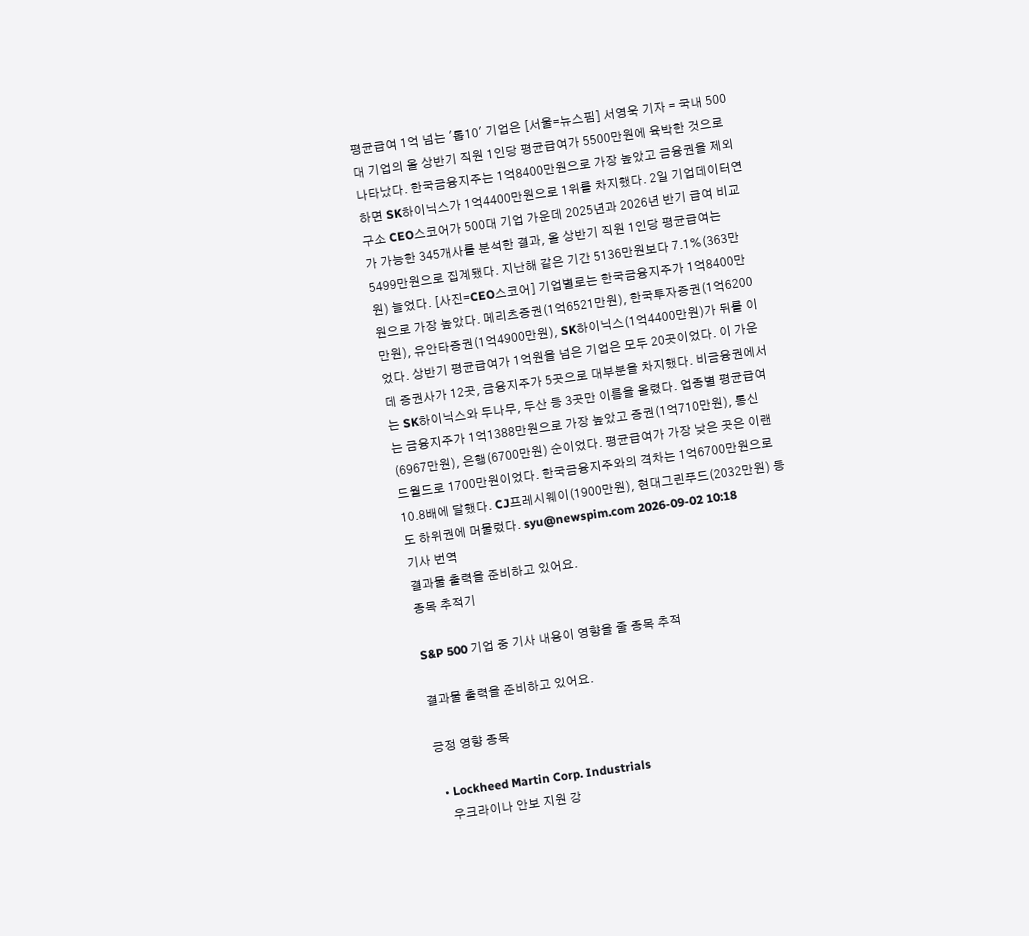평균급여 1억 넘는 '톱10' 기업은 [서울=뉴스핌] 서영욱 기자 = 국내 500대 기업의 올 상반기 직원 1인당 평균급여가 5500만원에 육박한 것으로 나타났다. 한국금융지주는 1억8400만원으로 가장 높았고 금융권을 제외하면 SK하이닉스가 1억4400만원으로 1위를 차지했다. 2일 기업데이터연구소 CEO스코어가 500대 기업 가운데 2025년과 2026년 반기 급여 비교가 가능한 345개사를 분석한 결과, 올 상반기 직원 1인당 평균급여는 5499만원으로 집계됐다. 지난해 같은 기간 5136만원보다 7.1%(363만원) 늘었다. [사진=CEO스코어] 기업별로는 한국금융지주가 1억8400만원으로 가장 높았다. 메리츠증권(1억6521만원), 한국투자증권(1억6200만원), 유안타증권(1억4900만원), SK하이닉스(1억4400만원)가 뒤를 이었다. 상반기 평균급여가 1억원을 넘은 기업은 모두 20곳이었다. 이 가운데 증권사가 12곳, 금융지주가 5곳으로 대부분을 차지했다. 비금융권에서는 SK하이닉스와 두나무, 두산 등 3곳만 이름을 올렸다. 업종별 평균급여는 금융지주가 1억1388만원으로 가장 높았고 증권(1억710만원), 통신(6967만원), 은행(6700만원) 순이었다. 평균급여가 가장 낮은 곳은 이랜드월드로 1700만원이었다. 한국금융지주와의 격차는 1억6700만원으로 10.8배에 달했다. CJ프레시웨이(1900만원), 현대그린푸드(2032만원) 등도 하위권에 머물렀다. syu@newspim.com 2026-09-02 10:18
기사 번역
결과물 출력을 준비하고 있어요.
종목 추적기

S&P 500 기업 중 기사 내용이 영향을 줄 종목 추적

결과물 출력을 준비하고 있어요.

긍정 영향 종목

  • Lockheed Martin Corp. Industrials
    우크라이나 안보 지원 강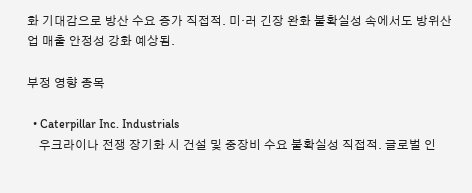화 기대감으로 방산 수요 증가 직접적. 미·러 긴장 완화 불확실성 속에서도 방위산업 매출 안정성 강화 예상됨.

부정 영향 종목

  • Caterpillar Inc. Industrials
    우크라이나 전쟁 장기화 시 건설 및 중장비 수요 불확실성 직접적. 글로벌 인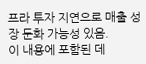프라 투자 지연으로 매출 성장 둔화 가능성 있음.
이 내용에 포함된 데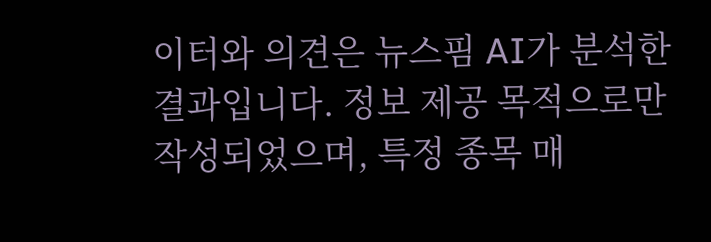이터와 의견은 뉴스핌 AI가 분석한 결과입니다. 정보 제공 목적으로만 작성되었으며, 특정 종목 매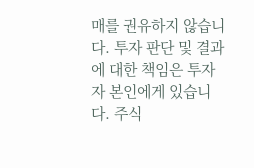매를 권유하지 않습니다. 투자 판단 및 결과에 대한 책임은 투자자 본인에게 있습니다. 주식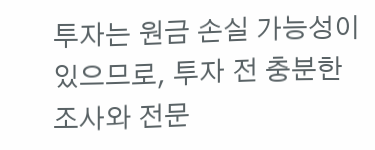투자는 원금 손실 가능성이 있으므로, 투자 전 충분한 조사와 전문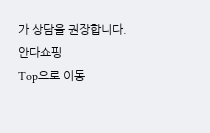가 상담을 권장합니다.
안다쇼핑
Top으로 이동